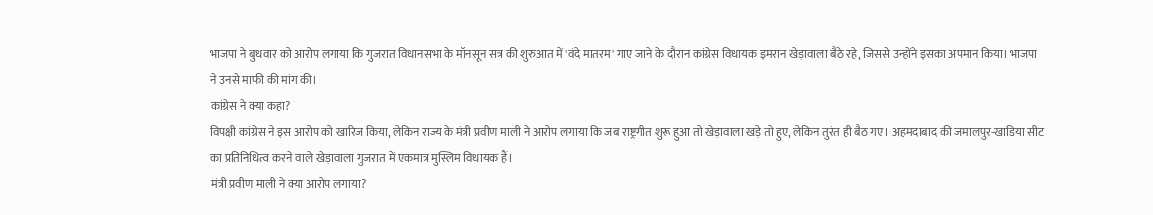भाजपा ने बुधवार को आरोप लगाया कि गुजरात विधानसभा के मॉनसून सत्र की शुरुआत में 'वंदे मातरम' गाए जाने के दौरान कांग्रेस विधायक इमरान खेड़ावाला बैठे रहे, जिससे उन्होंने इसका अपमान किया। भाजपा ने उनसे माफी की मांग की।
कांग्रेस ने क्या कहा?
विपक्षी कांग्रेस ने इस आरोप को खारिज किया, लेकिन राज्य के मंत्री प्रवीण माली ने आरोप लगाया कि जब राष्ट्रगीत शुरू हुआ तो खेड़ावाला खड़े तो हुए, लेकिन तुरंत ही बैठ गए। अहमदाबाद की जमालपुर-खाडिया सीट का प्रतिनिधित्व करने वाले खेड़ावाला गुजरात में एकमात्र मुस्लिम विधायक हैं।
मंत्री प्रवीण माली ने क्या आरोप लगाया?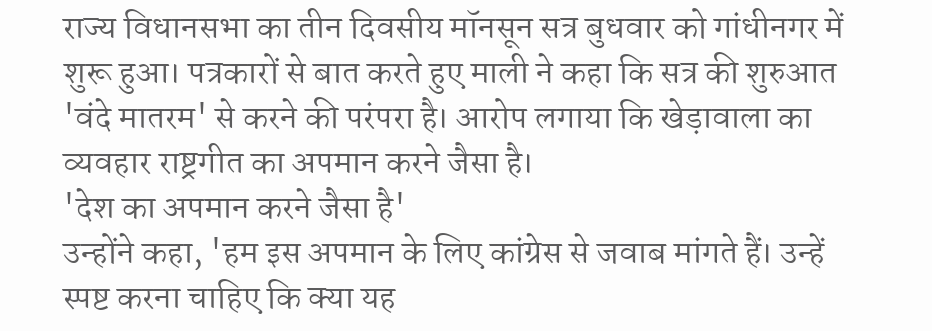राज्य विधानसभा का तीन दिवसीय मॉनसून सत्र बुधवार को गांधीनगर में शुरू हुआ। पत्रकारों से बात करते हुए माली ने कहा कि सत्र की शुरुआत 'वंदे मातरम' से करने की परंपरा है। आरोप लगाया कि खेड़ावाला का व्यवहार राष्ट्रगीत का अपमान करने जैसा है।
'देश का अपमान करने जैसा है'
उन्होंने कहा, 'हम इस अपमान के लिए कांग्रेस से जवाब मांगते हैं। उन्हें स्पष्ट करना चाहिए कि क्या यह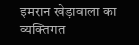इमरान खेड़ावाला का व्यक्तिगत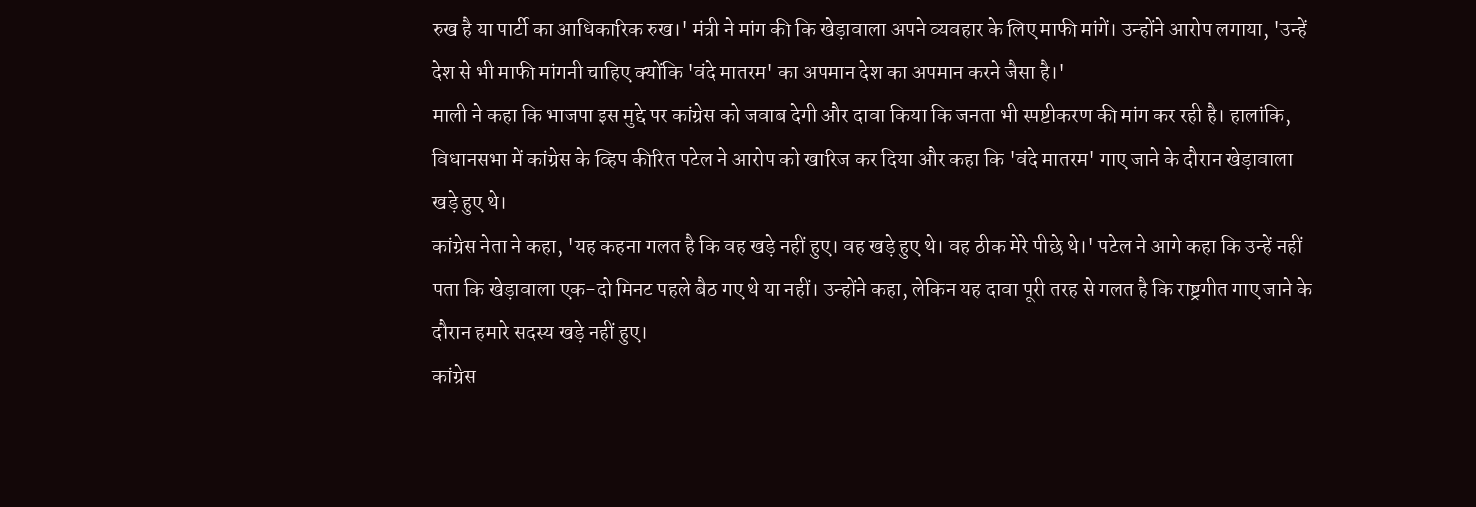रुख है या पार्टी का आधिकारिक रुख।' मंत्री ने मांग की कि खेड़ावाला अपने व्यवहार के लिए माफी मांगें। उन्होंने आरोप लगाया, 'उन्हें देश से भी माफी मांगनी चाहिए क्योंकि 'वंदे मातरम' का अपमान देश का अपमान करने जैसा है।'
माली ने कहा कि भाजपा इस मुद्दे पर कांग्रेस को जवाब देगी और दावा किया कि जनता भी स्पष्टीकरण की मांग कर रही है। हालांकि, विधानसभा में कांग्रेस के व्हिप कीरित पटेल ने आरोप को खारिज कर दिया और कहा कि 'वंदे मातरम' गाए जाने के दौरान खेड़ावाला खड़े हुए थे।
कांग्रेस नेता ने कहा, 'यह कहना गलत है कि वह खड़े नहीं हुए। वह खड़े हुए थे। वह ठीक मेरे पीछे थे।' पटेल ने आगे कहा कि उन्हें नहीं पता कि खेड़ावाला एक-दो मिनट पहले बैठ गए थे या नहीं। उन्होंने कहा, लेकिन यह दावा पूरी तरह से गलत है कि राष्ट्रगीत गाए जाने के दौरान हमारे सदस्य खड़े नहीं हुए।
कांग्रेस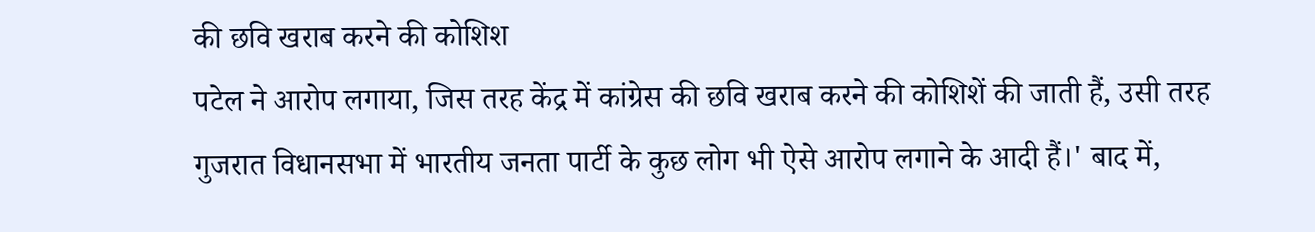की छवि खराब करने की कोशिश
पटेल ने आरोप लगाया, जिस तरह केंद्र में कांग्रेस की छवि खराब करने की कोशिशें की जाती हैं, उसी तरह गुजरात विधानसभा में भारतीय जनता पार्टी के कुछ लोग भी ऐसे आरोप लगाने के आदी हैं।' बाद में,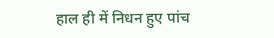हाल ही में निधन हुए पांच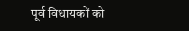पूर्व विधायकों को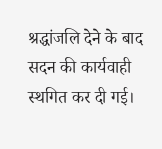श्रद्धांजलि देने के बाद सदन की कार्यवाही स्थगित कर दी गई।